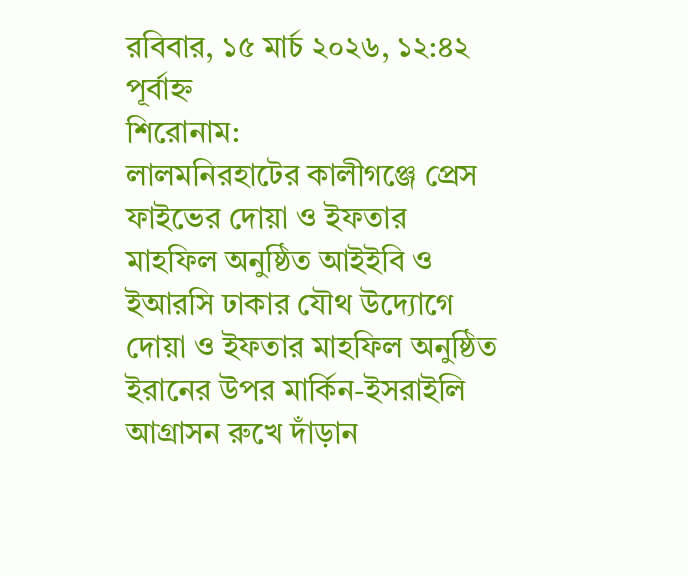রবিবার, ১৫ মার্চ ২০২৬, ১২:৪২ পূর্বাহ্ন
শিরোনাম:
লালমনিরহাটের কালীগঞ্জে প্রেস ফাইভের দোয়া ও ইফতার মাহফিল অনুষ্ঠিত আইইবি ও ইআরসি ঢাকার যৌথ উদ্যোগে দোয়া ও ইফতার মাহফিল অনুষ্ঠিত ইরানের উপর মার্কিন-ইসরাইলি আগ্রাসন রুখে দাঁড়ান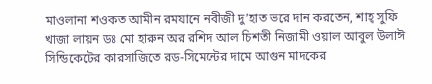মাওলানা শওকত আমীন রমযানে নবীজী দু’হাত ভরে দান করতেন, শাহ্ সুফি খাজা লায়ন ডঃ মো হারুন অর রশিদ আল চিশতী নিজামী ওয়াল আবুল উলাঈ সিন্ডিকেটের কারসাজিতে রড-সিমেন্টের দামে আগুন মাদকের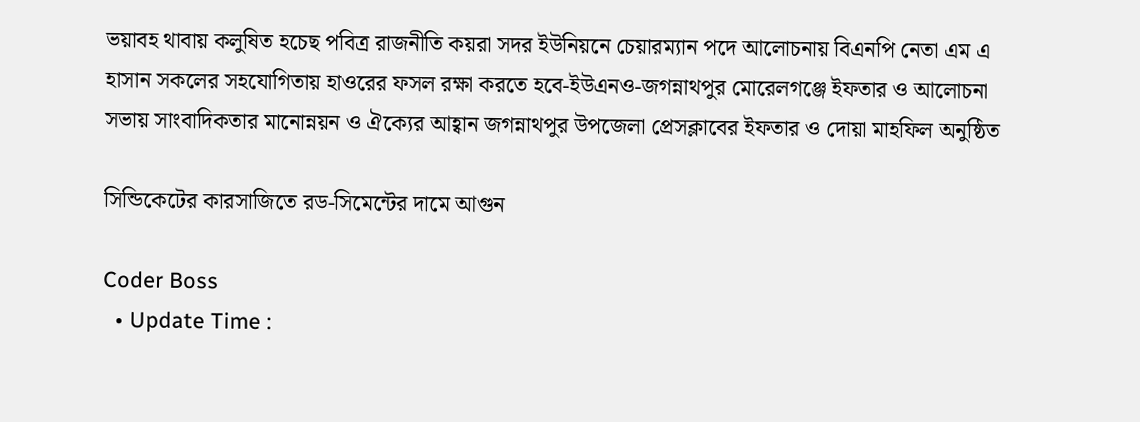ভয়াবহ থাবায় কলুষিত হচেছ পবিত্র রাজনীতি কয়রা সদর ইউনিয়নে চেয়ারম্যান পদে আলোচনায় বিএনপি নেতা এম এ হাসান সকলের সহযোগিতায় হাওরের ফসল রক্ষা করতে হবে-ইউএনও-জগন্নাথপুর মোরেলগঞ্জে ইফতার ও আলোচনা সভায় সাংবাদিকতার মানোন্নয়ন ও ঐক্যের আহ্বান জগন্নাথপুর উপজেলা প্রেসক্লাবের ইফতার ও দোয়া মাহফিল অনুষ্ঠিত

সিন্ডিকেটের কারসাজিতে রড-সিমেন্টের দামে আগুন

Coder Boss
  • Update Time :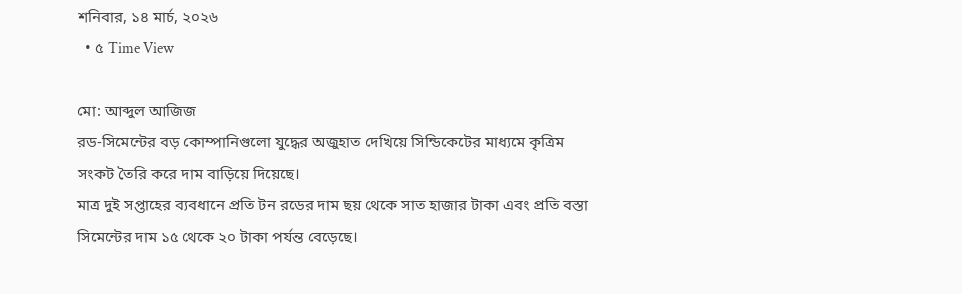শনিবার, ১৪ মার্চ, ২০২৬
  • ৫ Time View

মো: আব্দুল আজিজ
রড-সিমেন্টের বড় কোম্পানিগুলো যুদ্ধের অজুহাত দেখিয়ে সিন্ডিকেটের মাধ্যমে কৃত্রিম সংকট তৈরি করে দাম বাড়িয়ে দিয়েছে।
মাত্র দুই সপ্তাহের ব্যবধানে প্রতি টন রডের দাম ছয় থেকে সাত হাজার টাকা এবং প্রতি বস্তা সিমেন্টের দাম ১৫ থেকে ২০ টাকা পর্যন্ত বেড়েছে।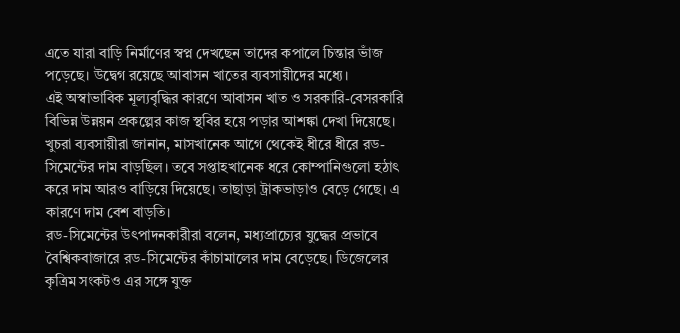এতে যারা বাড়ি নির্মাণের স্বপ্ন দেখছেন তাদের কপালে চিন্তার ভাঁজ পড়েছে। উদ্বেগ রয়েছে আবাসন খাতের ব্যবসায়ীদের মধ্যে।
এই অস্বাভাবিক মূল্যবৃদ্ধির কারণে আবাসন খাত ও সরকারি-বেসরকারি বিভিন্ন উন্নয়ন প্রকল্পের কাজ স্থবির হয়ে পড়ার আশঙ্কা দেখা দিয়েছে।
খুচরা ব্যবসায়ীরা জানান, মাসখানেক আগে থেকেই ধীরে ধীরে রড-সিমেন্টের দাম বাড়ছিল। তবে সপ্তাহখানেক ধরে কোম্পানিগুলো হঠাৎ করে দাম আরও বাড়িয়ে দিয়েছে। তাছাড়া ট্রাকভাড়াও বেড়ে গেছে। এ কারণে দাম বেশ বাড়তি।
রড-সিমেন্টের উৎপাদনকারীরা বলেন, মধ্যপ্রাচ্যের যুদ্ধের প্রভাবে বৈশ্বিকবাজারে রড-সিমেন্টের কাঁচামালের দাম বেড়েছে। ডিজেলের কৃত্রিম সংকটও এর সঙ্গে যুক্ত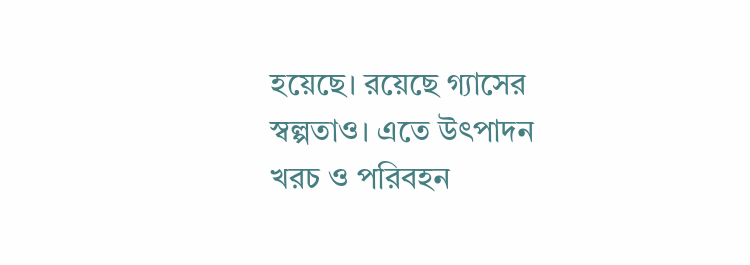হয়েছে। রয়েছে গ্যাসের স্বল্পতাও। এতে উৎপাদন খরচ ও পরিবহন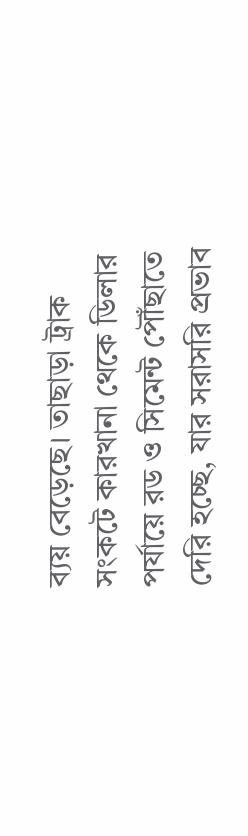ব্যয় বেড়েছে। তাছাড়া ট্রাক সংকটে কারখানা থেকে ডিলার পর্যায়ে রড ও সিমেন্ট পৌঁছাতে দেরি হচ্ছে, যার সরাসরি প্রভাব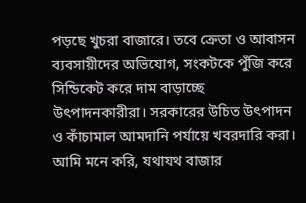পড়ছে খুচরা বাজারে। তবে ক্রেতা ও আবাসন ব্যবসায়ীদের অভিযোগ, সংকটকে পুঁজি করে সিন্ডিকেট করে দাম বাড়াচ্ছে উৎপাদনকারীরা। সরকারের উচিত উৎপাদন ও কাঁচামাল আমদানি পর্যায়ে খবরদারি করা। আমি মনে করি, যথাযথ বাজার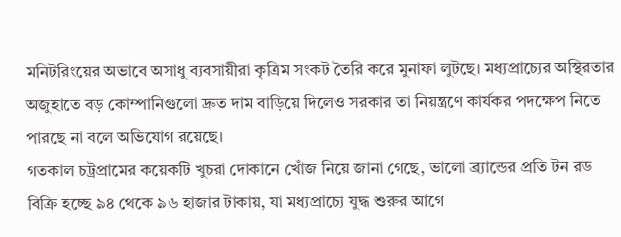মনিটরিংয়ের অভাবে অসাধু ব্যবসায়ীরা কৃত্রিম সংকট তৈরি করে মুনাফা লুটছে। মধ্যপ্রাচ্যের অস্থিরতার অজুহাতে বড় কোম্পানিগুলো দ্রুত দাম বাড়িয়ে দিলেও সরকার তা নিয়ন্ত্রণে কার্যকর পদক্ষেপ নিতে পারছে না বলে অভিযোগ রয়েছে।
গতকাল চট্রপ্রামের কয়েকটি খুচরা দোকানে খোঁজ নিয়ে জানা গেছে, ভালো ব্র্যান্ডের প্রতি টন রড বিক্রি হচ্ছে ৯৪ থেকে ৯৬ হাজার টাকায়, যা মধ্যপ্রাচ্যে যুদ্ধ শুরুর আগে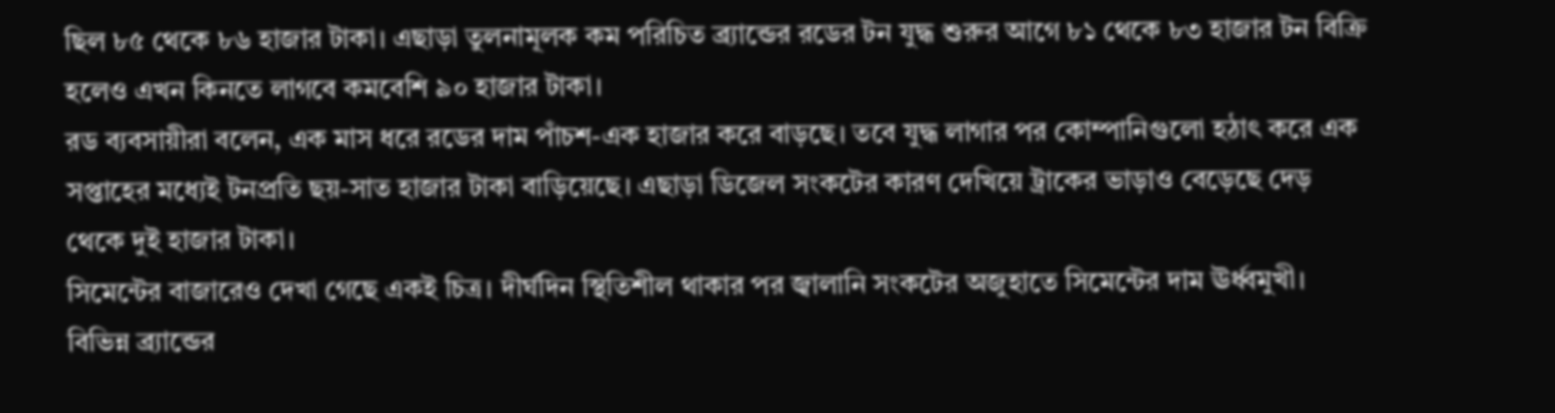ছিল ৮৫ থেকে ৮৬ হাজার টাকা। এছাড়া তুলনামূলক কম পরিচিত ব্র্যান্ডের রডের টন যুদ্ধ শুরুর আগে ৮১ থেকে ৮৩ হাজার টন বিক্রি হলেও এখন কিনতে লাগবে কমবেশি ৯০ হাজার টাকা।
রড ব্যবসায়ীরা বলেন, এক মাস ধরে রডের দাম পাঁচশ-এক হাজার করে বাড়ছে। তবে যুদ্ধ লাগার পর কোম্পানিগুলো হঠাৎ করে এক সপ্তাহের মধ্যেই টনপ্রতি ছয়-সাত হাজার টাকা বাড়িয়েছে। এছাড়া ডিজেল সংকটের কারণ দেখিয়ে ট্রাকের ভাড়াও বেড়েছে দেড় থেকে দুই হাজার টাকা।
সিমেন্টের বাজারেও দেখা গেছে একই চিত্র। দীর্ঘদিন স্থিতিশীল থাকার পর জ্বালানি সংকটের অজুহাতে সিমেন্টের দাম ঊর্ধ্বমুখী। বিভিন্ন ব্র্যান্ডের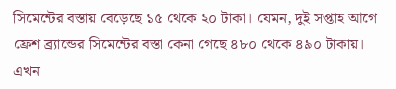সিমেন্টের বস্তায় বেড়েছে ১৫ থেকে ২০ টাকা। যেমন, দুই সপ্তাহ আগে ফ্রেশ ব্র্যান্ডের সিমেন্টের বস্তা কেনা গেছে ৪৮০ থেকে ৪৯০ টাকায়। এখন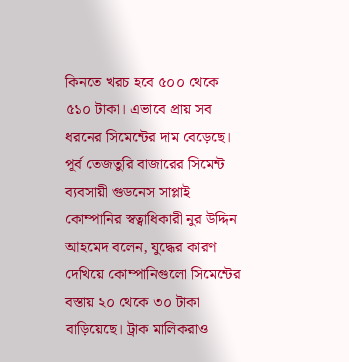কিনতে খরচ হবে ৫০০ থেকে ৫১০ টাকা। এভাবে প্রায় সব ধরনের সিমেন্টের দাম বেড়েছে। পূর্ব তেজতুরি বাজারের সিমেন্ট ব্যবসায়ী গুডনেস সাপ্লাই কোম্পানির স্বত্বাধিকারী নুর উদ্দিন আহমেদ বলেন, যুদ্ধের কারণ দেখিয়ে কোম্পানিগুলো সিমেন্টের বস্তায় ২০ থেকে ৩০ টাকা বাড়িয়েছে। ট্রাক মালিকরাও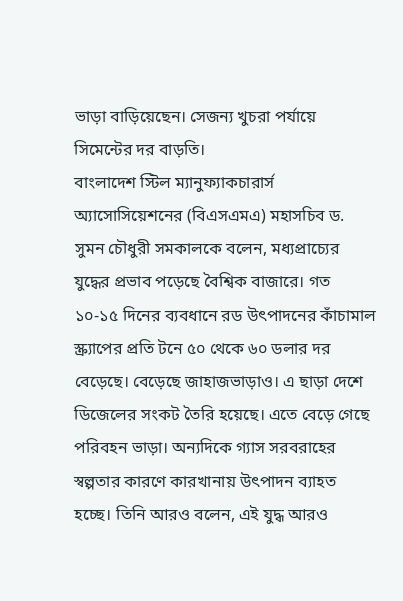ভাড়া বাড়িয়েছেন। সেজন্য খুচরা পর্যায়ে সিমেন্টের দর বাড়তি।
বাংলাদেশ স্টিল ম্যানুফ্যাকচারার্স অ্যাসোসিয়েশনের (বিএসএমএ) মহাসচিব ড. সুমন চৌধুরী সমকালকে বলেন, মধ্যপ্রাচ্যের যুদ্ধের প্রভাব পড়েছে বৈশ্বিক বাজারে। গত ১০-১৫ দিনের ব্যবধানে রড উৎপাদনের কাঁচামাল স্ক্র্যাপের প্রতি টনে ৫০ থেকে ৬০ ডলার দর বেড়েছে। বেড়েছে জাহাজভাড়াও। এ ছাড়া দেশে ডিজেলের সংকট তৈরি হয়েছে। এতে বেড়ে গেছে পরিবহন ভাড়া। অন্যদিকে গ্যাস সরবরাহের স্বল্পতার কারণে কারখানায় উৎপাদন ব্যাহত হচ্ছে। তিনি আরও বলেন, এই যুদ্ধ আরও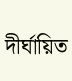দীর্ঘায়িত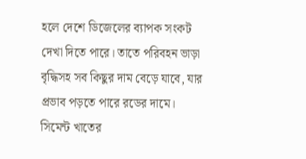হলে দেশে ডিজেলের ব্যাপক সংকট দেখা দিতে পারে। তাতে পরিবহন ভাড়া বৃদ্ধিসহ সব কিছুর দাম বেড়ে যাবে, যার প্রভাব পড়তে পারে রডের দামে।
সিমেন্ট খাতের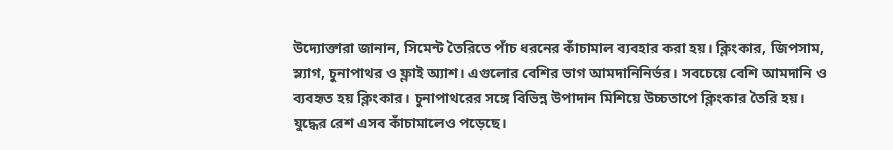উদ্যোক্তারা জানান, সিমেন্ট তৈরিতে পাঁচ ধরনের কাঁচামাল ব্যবহার করা হয়। ক্লিংকার, জিপসাম, স্ল্যাগ, চুনাপাথর ও ফ্লাই অ্যাশ। এগুলোর বেশির ভাগ আমদানিনির্ভর। সবচেয়ে বেশি আমদানি ও ব্যবহৃত হয় ক্লিংকার। চুনাপাথরের সঙ্গে বিভিন্ন উপাদান মিশিয়ে উচ্চতাপে ক্লিংকার তৈরি হয়।
যুদ্ধের রেশ এসব কাঁচামালেও পড়েছে।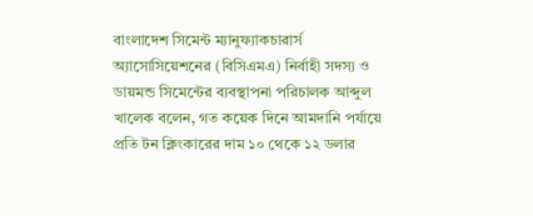বাংলাদেশ সিমেন্ট ম্যানুফ্যাকচারার্স অ্যাসোসিয়েশনের (বিসিএমএ) নির্বাহী সদস্য ও ডায়মন্ড সিমেন্টের ব্যবস্থাপনা পরিচালক আব্দুল খালেক বলেন, গত কয়েক দিনে আমদানি পর্যায়ে প্রতি টন ক্লিংকারের দাম ১০ থেকে ১২ ডলার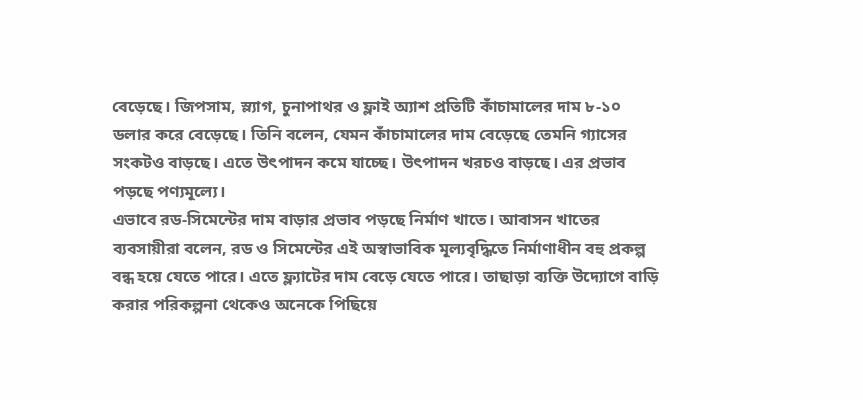বেড়েছে। জিপসাম, স্ল্যাগ, চুনাপাথর ও ফ্লাই অ্যাশ প্রতিটি কাঁচামালের দাম ৮-১০ ডলার করে বেড়েছে। তিনি বলেন, যেমন কাঁচামালের দাম বেড়েছে তেমনি গ্যাসের সংকটও বাড়ছে। এতে উৎপাদন কমে যাচ্ছে। উৎপাদন খরচও বাড়ছে। এর প্রভাব পড়ছে পণ্যমূল্যে।
এভাবে রড-সিমেন্টের দাম বাড়ার প্রভাব পড়ছে নির্মাণ খাতে। আবাসন খাতের ব্যবসায়ীরা বলেন, রড ও সিমেন্টের এই অস্বাভাবিক মূল্যবৃদ্ধিতে নির্মাণাধীন বহু প্রকল্প বন্ধ হয়ে যেতে পারে। এতে ফ্ল্যাটের দাম বেড়ে যেতে পারে। তাছাড়া ব্যক্তি উদ্যোগে বাড়ি করার পরিকল্পনা থেকেও অনেকে পিছিয়ে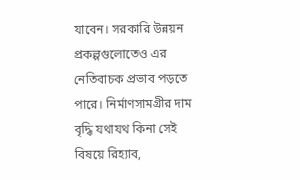যাবেন। সরকারি উন্নয়ন প্রকল্পগুলোতেও এর নেতিবাচক প্রভাব পড়তে পারে। নির্মাণসামগ্রীর দাম বৃদ্ধি যথাযথ কিনা সেই বিষয়ে রিহ্যাব,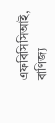এফবিসিসিআই, বাণিজ্য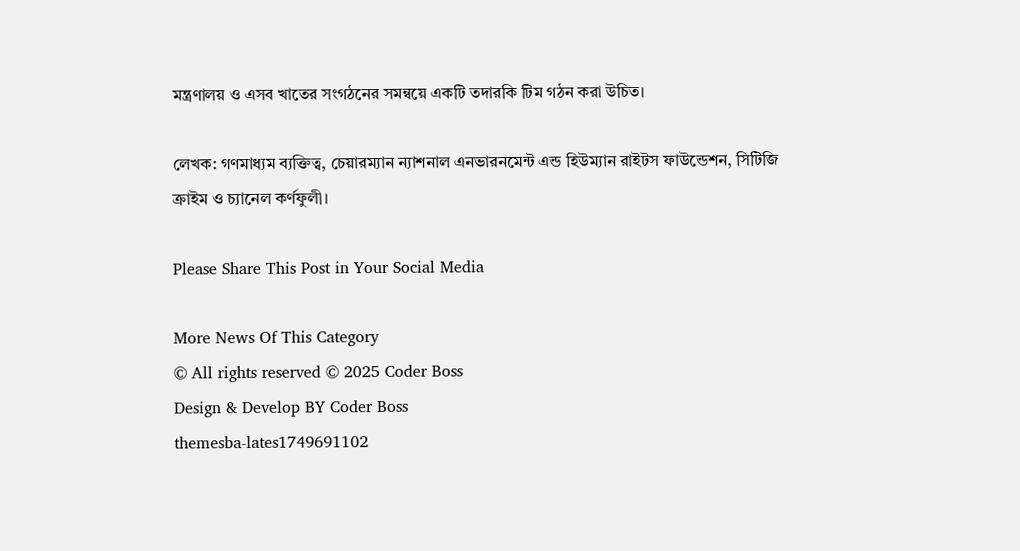মন্ত্রণালয় ও এসব খাতের সংগঠনের সমন্বয়ে একটি তদারকি টিম গঠন করা উচিত।

লেখক: গণমাধ্যম ব্যক্তিত্ব, চেয়ারম্যান ন্যাশনাল এনভারনমেন্ট এন্ড হিউম্যান রাইটস ফাউন্ডেশন, সিটিজি ক্রাইম ও চ্যানেল কর্ণফুলী।

Please Share This Post in Your Social Media

More News Of This Category
© All rights reserved © 2025 Coder Boss
Design & Develop BY Coder Boss
themesba-lates1749691102